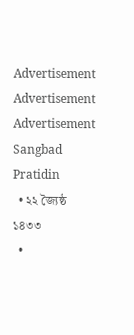Advertisement
Advertisement
Advertisement
Sangbad Pratidin
  • ২২ জ্যৈষ্ঠ ১৪৩৩
  •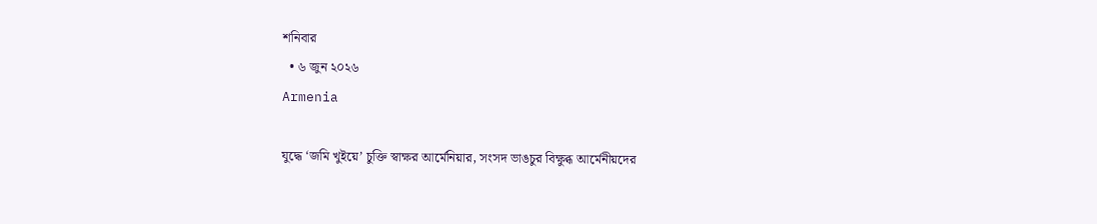শনিবার
  • ৬ জুন ২০২৬
Armenia

যুদ্ধে ‘জমি খুইয়ে’ চুক্তি স্বাক্ষর আর্মেনিয়ার, সংসদ ভাঙচুর বিক্ষুব্ধ আর্মেনীয়দের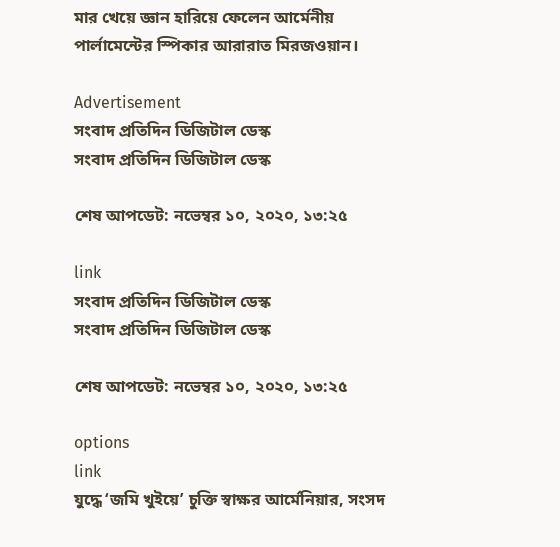মার খেয়ে জ্ঞান হারিয়ে ফেলেন আর্মেনীয় পার্লামেন্টের স্পিকার আরারাত মিরজওয়ান।

Advertisement
সংবাদ প্রতিদিন ডিজিটাল ডেস্ক
সংবাদ প্রতিদিন ডিজিটাল ডেস্ক

শেষ আপডেট: নভেম্বর ১০, ২০২০, ১৩:২৫

link
সংবাদ প্রতিদিন ডিজিটাল ডেস্ক
সংবাদ প্রতিদিন ডিজিটাল ডেস্ক

শেষ আপডেট: নভেম্বর ১০, ২০২০, ১৩:২৫

options
link
যুদ্ধে ‘জমি খুইয়ে’ চুক্তি স্বাক্ষর আর্মেনিয়ার, সংসদ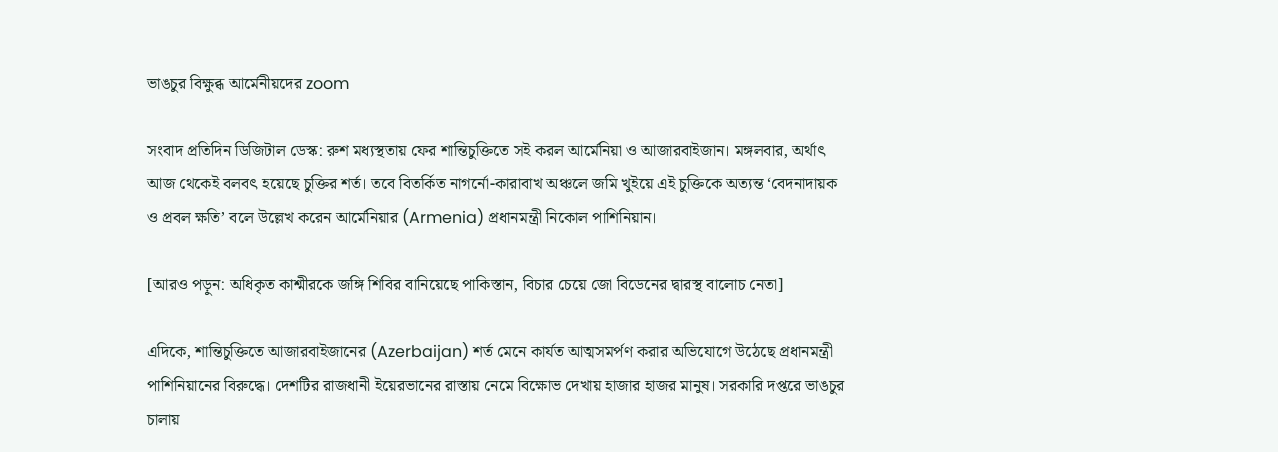ভাঙচুর বিক্ষুব্ধ আর্মেনীয়দের zoom

সংবাদ প্রতিদিন ডিজিটাল ডেস্ক: রুশ মধ্যস্থতায় ফের শান্তিচুক্তিতে সই করল আর্মেনিয়া ও আজারবাইজান। মঙ্গলবার, অর্থাৎ আজ থেকেই বলবৎ হয়েছে চুক্তির শর্ত। তবে বিতর্কিত নাগর্নো-কারাবাখ অঞ্চলে জমি খুইয়ে এই চুক্তিকে অত্যন্ত ‘বেদনাদায়ক ও প্রবল ক্ষতি’ বলে উল্লেখ করেন আর্মেনিয়ার (Armenia) প্রধানমন্ত্রী নিকোল পাশিনিয়ান।

[আরও পড়ুন: অধিকৃত কাশ্মীরকে জঙ্গি শিবির বানিয়েছে পাকিস্তান, বিচার চেয়ে জো বিডেনের দ্বারস্থ বালোচ নেতা]

এদিকে, শান্তিচুক্তিতে আজারবাইজানের (Azerbaijan) শর্ত মেনে কার্যত আত্মসমর্পণ করার অভিযোগে উঠেছে প্রধানমন্ত্রী পাশিনিয়ানের বিরুদ্ধে। দেশটির রাজধানী ইয়েরভানের রাস্তায় নেমে বিক্ষোভ দেখায় হাজার হাজর মানুষ। সরকারি দপ্তরে ভাঙচুর চালায়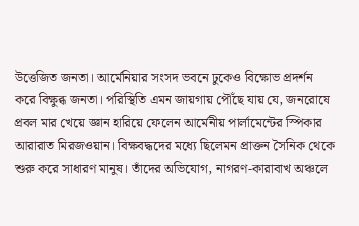উত্তেজিত জনতা। আর্মেনিয়ার সংসদ ভবনে ঢুকেও বিক্ষোভ প্রদর্শন করে বিক্ষুব্ধ জনতা। পরিস্থিতি এমন জায়গায় পৌঁছে যায় যে, জনরোষে প্রবল মার খেয়ে জ্ঞান হারিয়ে ফেলেন আর্মেনীয় পার্লামেন্টের স্পিকার আরারাত মিরজওয়ান। বিক্ষবদ্ধদের মধ্যে ছিলেমন প্রাক্তন সৈনিক থেকে শুরু করে সাধারণ মানুষ। তাঁদের অভিযোগ, নাগরণ-কারাবাখ অঞ্চলে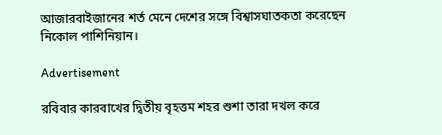আজারবাইজানের শর্ত মেনে দেশের সঙ্গে বিশ্বাসঘাতকতা করেছেন নিকোল পাশিনিয়ান।

Advertisement

রবিবার কারবাখের দ্বিতীয় বৃহত্তম শহর শুশা তারা দখল করে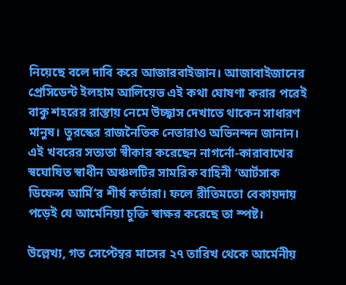নিয়েছে বলে দাবি করে আজারবাইজান। আজাবাইজানের প্রেসিডেন্ট ইলহাম আলিয়েভ এই কথা ঘোষণা করার পরেই বাকু শহরের রাস্তায় নেমে উচ্ছ্বাস দেখাতে থাকেন সাধারণ মানুষ। তুরস্কের রাজনৈতিক নেতারাও অভিনন্দন জানান। এই খবরের সত্যতা স্বীকার করেছেন নাগর্নো-কারাবাখের স্বঘোষিত স্বাধীন অঞ্চলটির সামরিক বাহিনী ‘আর্টসাক ডিফেন্স আর্মি’র শীর্ষ কর্তারা। ফলে রীতিমতো বেকায়দায় পড়েই যে আর্মেনিয়া চুক্তি স্বাক্ষর করেছে তা স্পষ্ট।

উল্লেখ্য, গত সেপ্টেম্বর মাসের ২৭ তারিখ থেকে আর্মেনীয়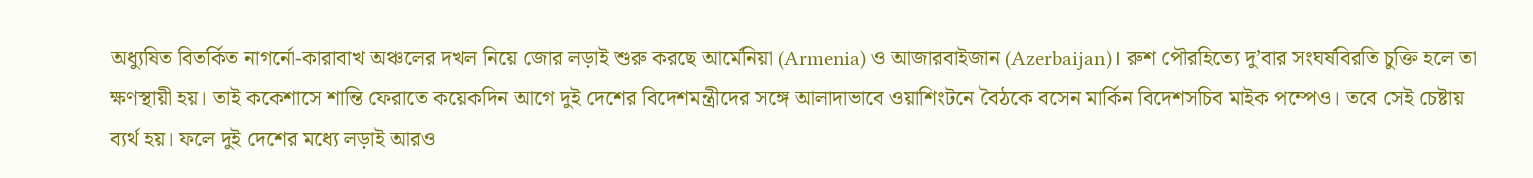অধ্যুষিত বিতর্কিত নাগর্নো-কারাবাখ অঞ্চলের দখল নিয়ে জোর লড়াই শুরু করছে আর্মেনিয়া (Armenia) ও আজারবাইজান (Azerbaijan)। রুশ পৌরহিত্যে দু’বার সংঘর্ষবিরতি চুক্তি হলে তা ক্ষণস্থায়ী হয়। তাই ককেশাসে শান্তি ফেরাতে কয়েকদিন আগে দুই দেশের বিদেশমন্ত্রীদের সঙ্গে আলাদাভাবে ওয়াশিংটনে বৈঠকে বসেন মার্কিন বিদেশসচিব মাইক পম্পেও। তবে সেই চেষ্টায় ব্যর্থ হয়। ফলে দুই দেশের মধ্যে লড়াই আরও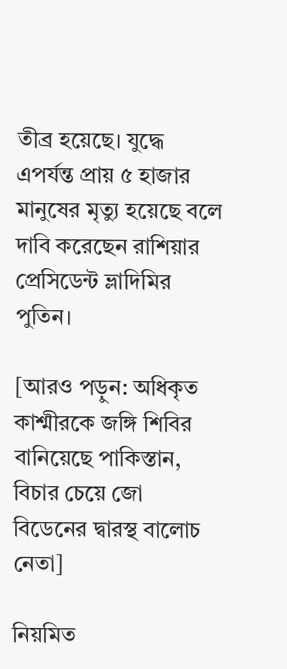তীব্র হয়েছে। যুদ্ধে এপর্যন্ত প্রায় ৫ হাজার মানুষের মৃত্যু হয়েছে বলে দাবি করেছেন রাশিয়ার প্রেসিডেন্ট ভ্লাদিমির পুতিন।

[আরও পড়ুন: অধিকৃত কাশ্মীরকে জঙ্গি শিবির বানিয়েছে পাকিস্তান, বিচার চেয়ে জো বিডেনের দ্বারস্থ বালোচ নেতা]

নিয়মিত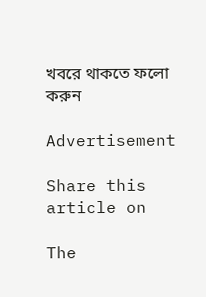খবরে থাকতে ফলো করুন

Advertisement

Share this article on

The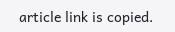article link is copied.